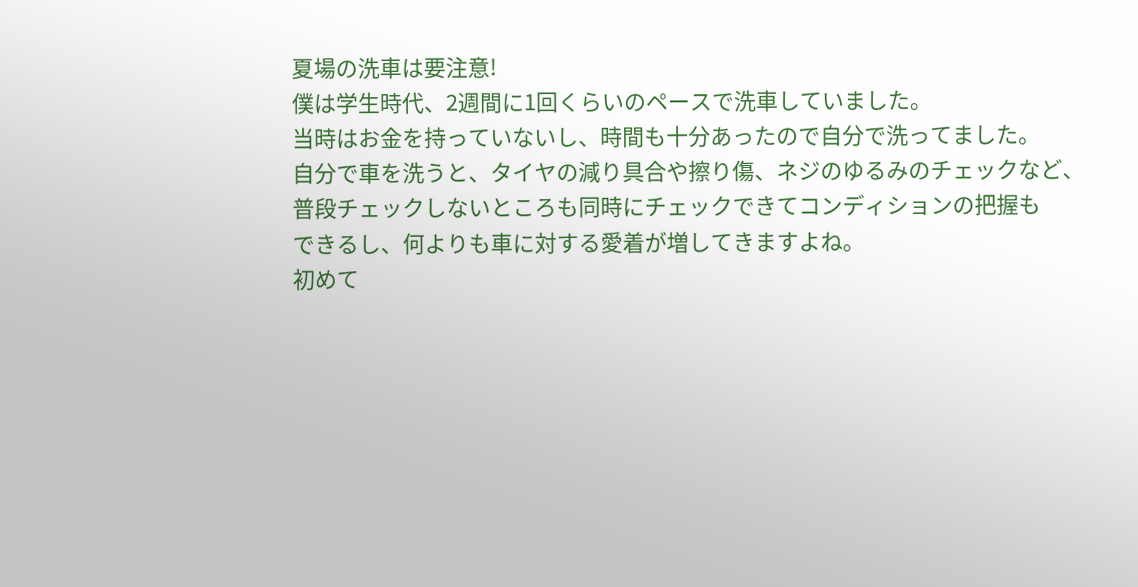夏場の洗車は要注意!
僕は学生時代、2週間に1回くらいのペースで洗車していました。
当時はお金を持っていないし、時間も十分あったので自分で洗ってました。
自分で車を洗うと、タイヤの減り具合や擦り傷、ネジのゆるみのチェックなど、
普段チェックしないところも同時にチェックできてコンディションの把握も
できるし、何よりも車に対する愛着が増してきますよね。
初めて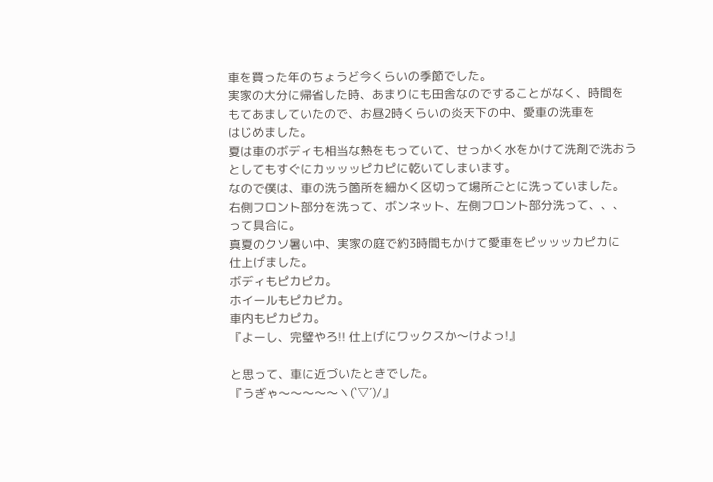車を買った年のちょうど今くらいの季節でした。
実家の大分に帰省した時、あまりにも田舎なのですることがなく、時間を
もてあましていたので、お昼2時くらいの炎天下の中、愛車の洗車を
はじめました。
夏は車のボディも相当な熱をもっていて、せっかく水をかけて洗剤で洗おう
としてもすぐにカッッッピカピに乾いてしまいます。
なので僕は、車の洗う箇所を細かく区切って場所ごとに洗っていました。
右側フロント部分を洗って、ボンネット、左側フロント部分洗って、、、
って具合に。
真夏のクソ暑い中、実家の庭で約3時間もかけて愛車をピッッッカピカに
仕上げました。
ボディもピカピカ。
ホイールもピカピカ。
車内もピカピカ。
『よーし、完璧やろ!! 仕上げにワックスか〜けよっ!』

と思って、車に近づいたときでした。
『うぎゃ〜〜〜〜〜ヽ(`▽´)/』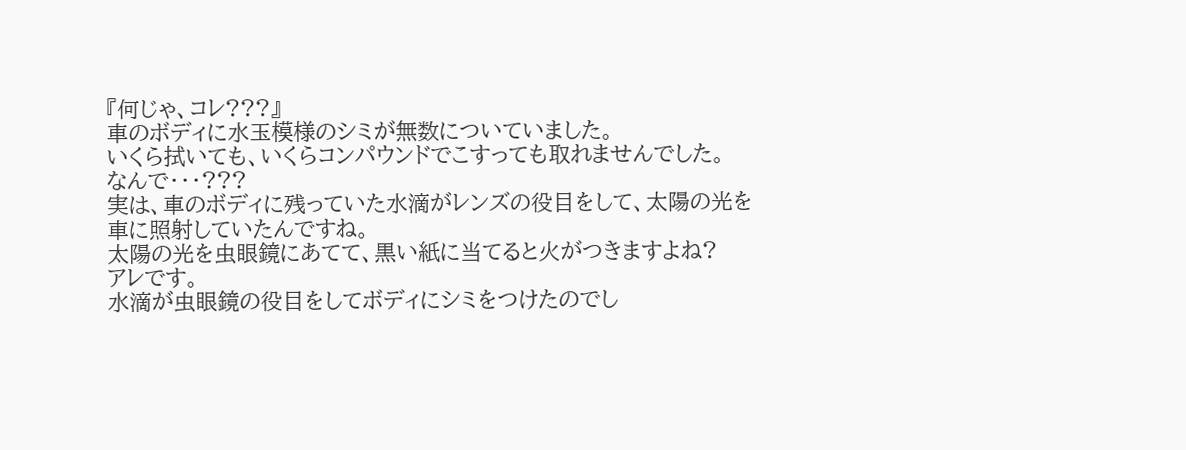『何じゃ、コレ???』
車のボディに水玉模様のシミが無数についていました。
いくら拭いても、いくらコンパウンドでこすっても取れませんでした。
なんで・・・???
実は、車のボディに残っていた水滴がレンズの役目をして、太陽の光を
車に照射していたんですね。
太陽の光を虫眼鏡にあてて、黒い紙に当てると火がつきますよね?
アレです。
水滴が虫眼鏡の役目をしてボディにシミをつけたのでし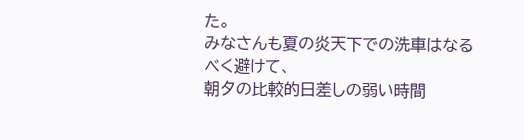た。
みなさんも夏の炎天下での洗車はなるべく避けて、
朝夕の比較的日差しの弱い時間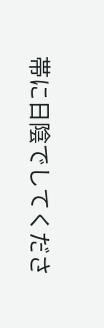帯に日陰でしてくださ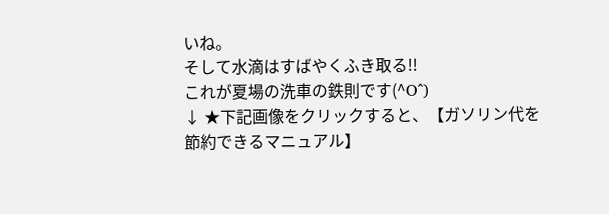いね。
そして水滴はすばやくふき取る!!
これが夏場の洗車の鉄則です(^O^)
↓ ★下記画像をクリックすると、【ガソリン代を節約できるマニュアル】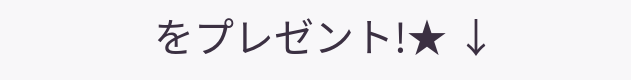をプレゼント!★ ↓